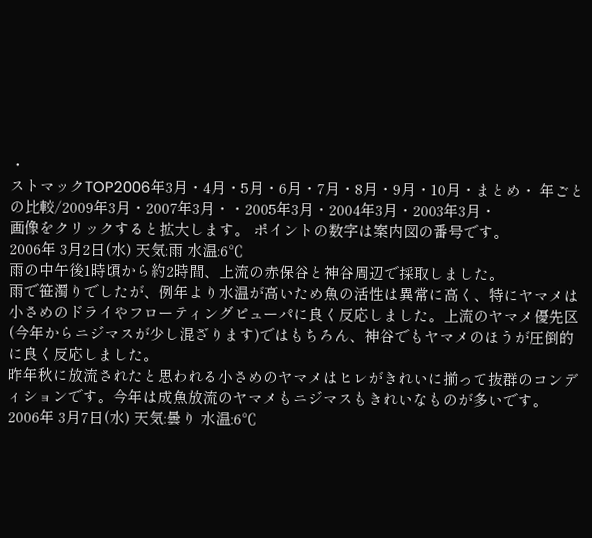・
ストマックTOP2006年3月・4月・5月・6月・7月・8月・9月・10月・まとめ・ 年ごとの比較/2009年3月・2007年3月・・2005年3月・2004年3月・2003年3月・
画像をクリックすると拡大します。 ポイントの数字は案内図の番号です。
2006年 3月2日(水) 天気:雨 水温:6℃
雨の中午後1時頃から約2時間、上流の赤保谷と神谷周辺で採取しました。
雨で笹濁りでしたが、例年より水温が高いため魚の活性は異常に高く、特にヤマメは小さめのドライやフローティングピューパに良く反応しました。上流のヤマメ優先区(今年からニジマスが少し混ざります)ではもちろん、神谷でもヤマメのほうが圧倒的に良く反応しました。
昨年秋に放流されたと思われる小さめのヤマメはヒレがきれいに揃って抜群のコンディションです。今年は成魚放流のヤマメもニジマスもきれいなものが多いです。
2006年 3月7日(水) 天気:曇り 水温:6℃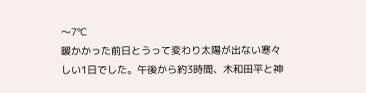〜7℃
暖かかった前日とうって変わり太陽が出ない寒々しい1日でした。午後から約3時間、木和田平と神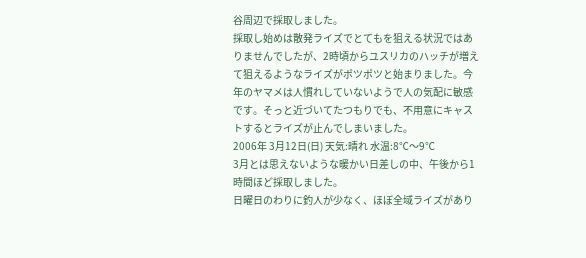谷周辺で採取しました。
採取し始めは散発ライズでとてもを狙える状況ではありませんでしたが、2時頃からユスリカのハッチが増えて狙えるようなライズがポツポツと始まりました。今年のヤマメは人慣れしていないようで人の気配に敏感です。そっと近づいてたつもりでも、不用意にキャストするとライズが止んでしまいました。
2006年 3月12日(日) 天気:晴れ 水温:8℃〜9℃
3月とは思えないような暖かい日差しの中、午後から1時間ほど採取しました。
日曜日のわりに釣人が少なく、ほぼ全域ライズがあり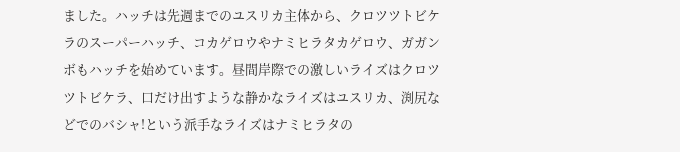ました。ハッチは先週までのユスリカ主体から、クロツツトビケラのスーパーハッチ、コカゲロウやナミヒラタカゲロウ、ガガンボもハッチを始めています。昼間岸際での激しいライズはクロツツトビケラ、口だけ出すような静かなライズはユスリカ、渕尻などでのバシャ!という派手なライズはナミヒラタの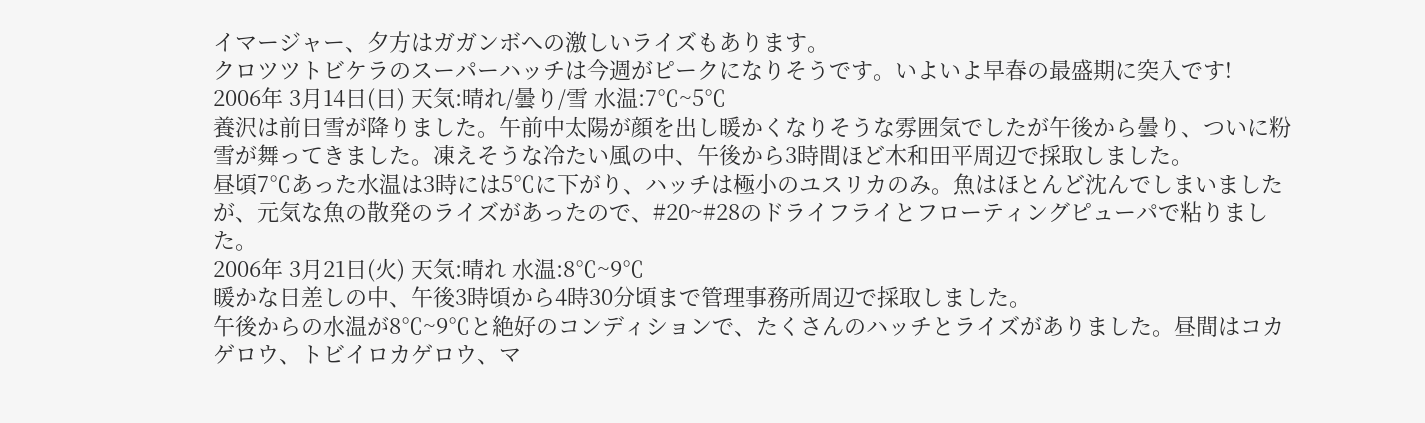イマージャー、夕方はガガンボへの激しいライズもあります。
クロツツトビケラのスーパーハッチは今週がピークになりそうです。いよいよ早春の最盛期に突入です!
2006年 3月14日(日) 天気:晴れ/曇り/雪 水温:7℃~5℃
養沢は前日雪が降りました。午前中太陽が顔を出し暖かくなりそうな雰囲気でしたが午後から曇り、ついに粉雪が舞ってきました。凍えそうな冷たい風の中、午後から3時間ほど木和田平周辺で採取しました。
昼頃7℃あった水温は3時には5℃に下がり、ハッチは極小のユスリカのみ。魚はほとんど沈んでしまいましたが、元気な魚の散発のライズがあったので、#20~#28のドライフライとフローティングピューパで粘りました。
2006年 3月21日(火) 天気:晴れ 水温:8℃~9℃
暖かな日差しの中、午後3時頃から4時30分頃まで管理事務所周辺で採取しました。
午後からの水温が8℃~9℃と絶好のコンディションで、たくさんのハッチとライズがありました。昼間はコカゲロウ、トビイロカゲロウ、マ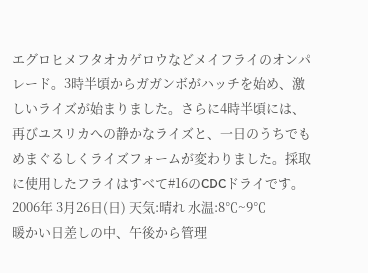エグロヒメフタオカゲロウなどメイフライのオンパレード。3時半頃からガガンボがハッチを始め、激しいライズが始まりました。さらに4時半頃には、再びユスリカへの静かなライズと、一日のうちでもめまぐるしくライズフォームが変わりました。採取に使用したフライはすべて#16のCDCドライです。
2006年 3月26日(日) 天気:晴れ 水温:8℃~9℃
暖かい日差しの中、午後から管理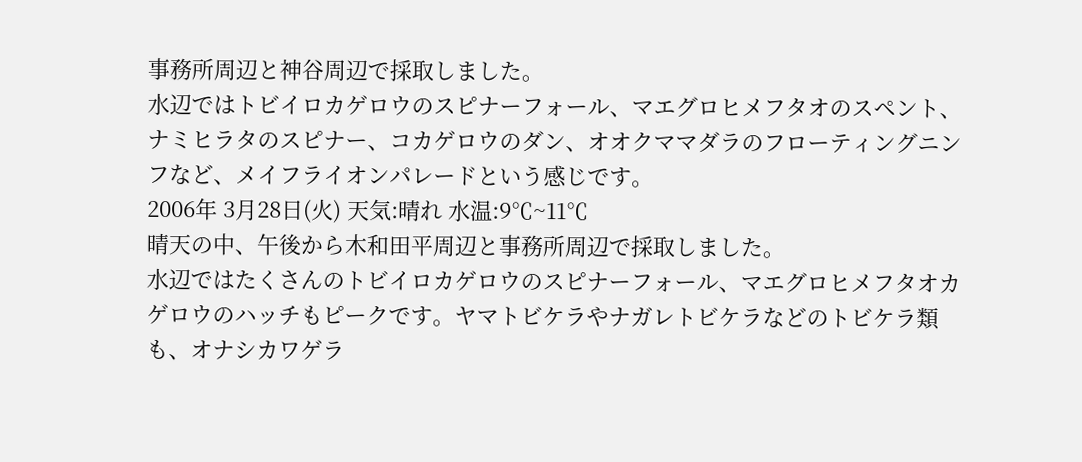事務所周辺と神谷周辺で採取しました。
水辺ではトビイロカゲロウのスピナーフォール、マエグロヒメフタオのスペント、ナミヒラタのスピナー、コカゲロウのダン、オオクママダラのフローティングニンフなど、メイフライオンパレードという感じです。
2006年 3月28日(火) 天気:晴れ 水温:9℃~11℃
晴天の中、午後から木和田平周辺と事務所周辺で採取しました。
水辺ではたくさんのトビイロカゲロウのスピナーフォール、マエグロヒメフタオカゲロウのハッチもピークです。ヤマトビケラやナガレトビケラなどのトビケラ類も、オナシカワゲラ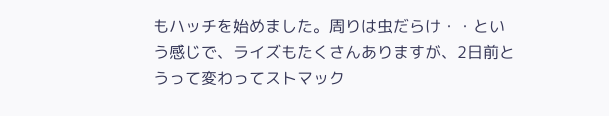もハッチを始めました。周りは虫だらけ・・という感じで、ライズもたくさんありますが、2日前とうって変わってストマック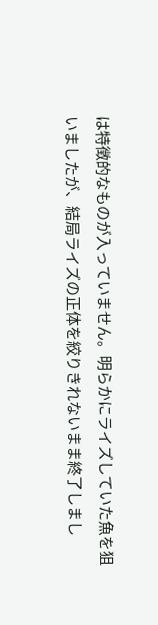は特徴的なものが入っていません。明らかにライズしていた魚を狙いましたが、結局ライズの正体を絞りきれないまま終了しまし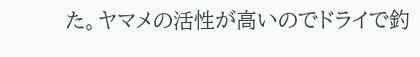た。ヤマメの活性が高いのでドライで釣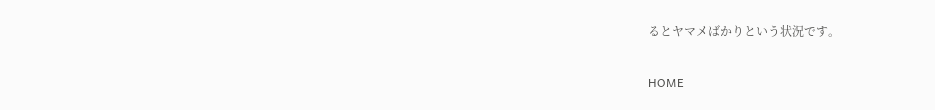るとヤマメばかりという状況です。

HOME